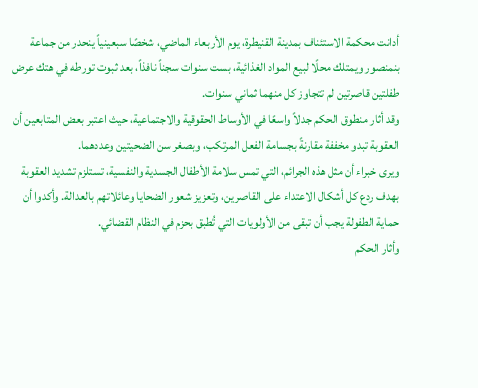أدانت محكمة الاستئناف بمدينة القنيطرة، يوم الأربعاء الماضي، شخصًا سبعينياً ينحدر من جماعة بنمنصور ويمتلك محلًا لبيع المواد الغذائية، بست سنوات سجناً نافذاً، بعد ثبوت تورطه في هتك عرض طفلتين قاصرتين لم تتجاوز كل منهما ثماني سنوات.
وقد أثار منطوق الحكم جدلاً واسعًا في الأوساط الحقوقية والاجتماعية، حيث اعتبر بعض المتابعين أن العقوبة تبدو مخففة مقارنةً بجسامة الفعل المرتكب، وبصغر سن الضحيتين وعددهما.
ويرى خبراء أن مثل هذه الجرائم، التي تمس سلامة الأطفال الجسدية والنفسية، تستلزم تشديد العقوبة بهدف ردع كل أشكال الاعتداء على القاصرين، وتعزيز شعور الضحايا وعائلاتهم بالعدالة. وأكدوا أن حماية الطفولة يجب أن تبقى من الأولويات التي تُطبق بحزم في النظام القضائي.
وأثار الحكم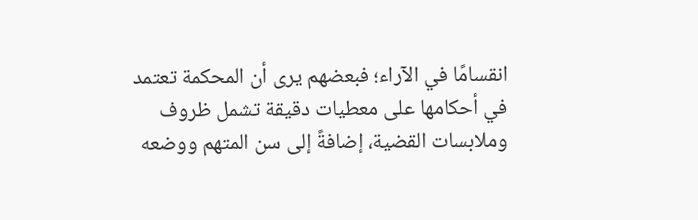انقسامًا في الآراء؛ فبعضهم يرى أن المحكمة تعتمد في أحكامها على معطيات دقيقة تشمل ظروف وملابسات القضية، إضافةً إلى سن المتهم ووضعه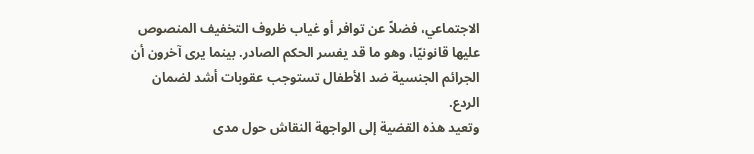الاجتماعي، فضلاً عن توافر أو غياب ظروف التخفيف المنصوص عليها قانونيًا، وهو ما قد يفسر الحكم الصادر. بينما يرى آخرون أن الجرائم الجنسية ضد الأطفال تستوجب عقوبات أشد لضمان الردع.
وتعيد هذه القضية إلى الواجهة النقاش حول مدى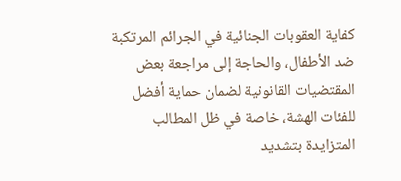كفاية العقوبات الجنائية في الجرائم المرتكبة ضد الأطفال، والحاجة إلى مراجعة بعض المقتضيات القانونية لضمان حماية أفضل للفئات الهشة، خاصة في ظل المطالب المتزايدة بتشديد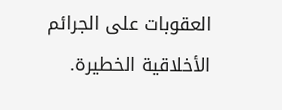العقوبات على الجرائم الأخلاقية الخطيرة.